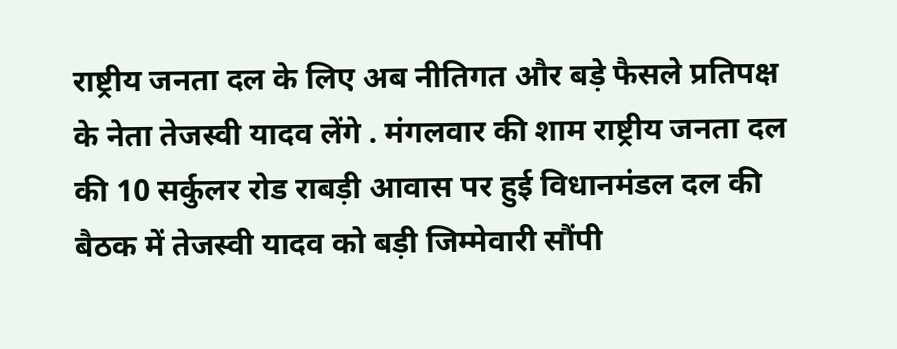राष्ट्रीय जनता दल के लिए अब नीतिगत और बड़े फैसले प्रतिपक्ष के नेता तेजस्वी यादव लेंगे . मंगलवार की शाम राष्ट्रीय जनता दल की 10 सर्कुलर रोड राबड़ी आवास पर हुई विधानमंडल दल की बैठक में तेजस्वी यादव को बड़ी जिम्मेवारी सौंपी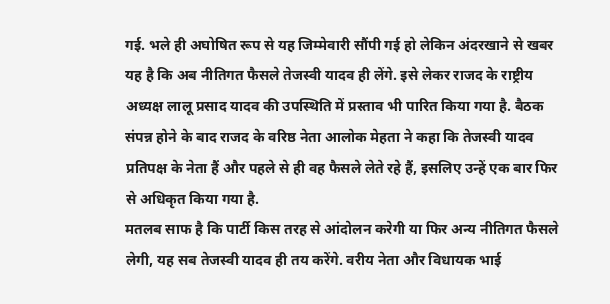गई. भले ही अघोषित रूप से यह जिम्मेवारी सौंपी गई हो लेकिन अंदरखाने से खबर यह है कि अब नीतिगत फैसले तेजस्वी यादव ही लेंगे. इसे लेकर राजद के राष्ट्रीय अध्यक्ष लालू प्रसाद यादव की उपस्थिति में प्रस्ताव भी पारित किया गया है. बैठक संपन्न होने के बाद राजद के वरिष्ठ नेता आलोक मेहता ने कहा कि तेजस्वी यादव प्रतिपक्ष के नेता हैं और पहले से ही वह फैसले लेते रहे हैं, इसलिए उन्हें एक बार फिर से अधिकृत किया गया है.
मतलब साफ है कि पार्टी किस तरह से आंदोलन करेगी या फिर अन्य नीतिगत फैसले लेगी, यह सब तेजस्वी यादव ही तय करेंगे. वरीय नेता और विधायक भाई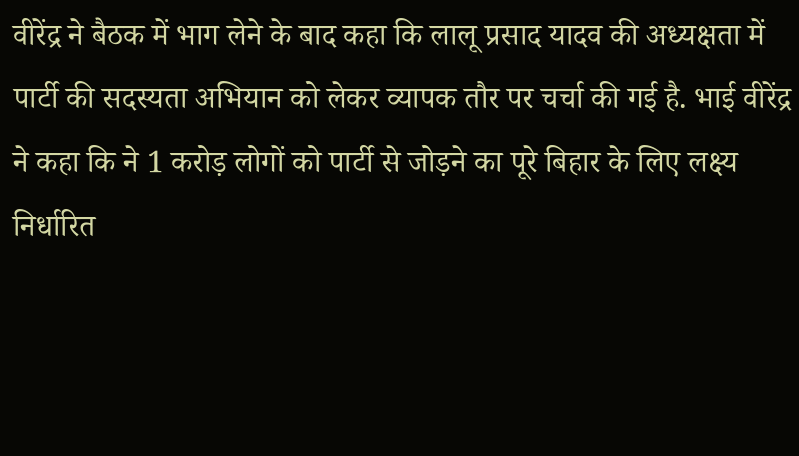वीरेंद्र ने बैठक में भाग लेने के बाद कहा कि लालू प्रसाद यादव की अध्यक्षता में पार्टी की सदस्यता अभियान को लेकर व्यापक तौर पर चर्चा की गई है. भाई वीरेंद्र ने कहा कि ने 1 करोड़ लोगों को पार्टी से जोड़ने का पूरे बिहार के लिए लक्ष्य निर्धारित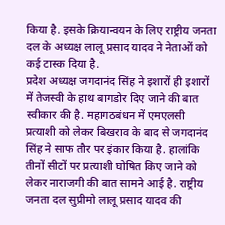किया है. इसके क्रियान्वयन के लिए राष्ट्रीय जनता दल के अध्यक्ष लालू प्रसाद यादव ने नेताओं को कई टास्क दिया है.
प्रदेश अध्यक्ष जगदानंद सिंह ने इशारों ही इशारों में तेजस्वी के हाथ बागडोर दिए जाने की बात स्वीकार की है. महागठबंधन में एमएलसी प्रत्याशी को लेकर बिखराव के बाद से जगदानंद सिंह ने साफ तौर पर इंकार किया है. हालांकि तीनों सीटों पर प्रत्याशी घोषित किए जाने को लेकर नाराजगी की बात सामने आई है. राष्ट्रीय जनता दल सुप्रीमो लालू प्रसाद यादव की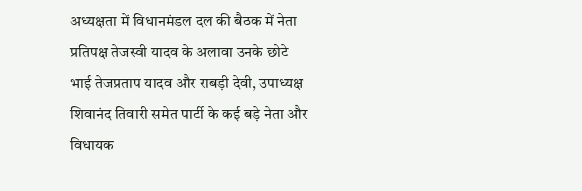अध्यक्षता में विधानमंडल दल की बैठक में नेता प्रतिपक्ष तेजस्वी यादव के अलावा उनके छोटे भाई तेजप्रताप यादव और राबड़ी देवी, उपाध्यक्ष शिवानंद तिवारी समेत पार्टी के कई बड़े नेता और विधायक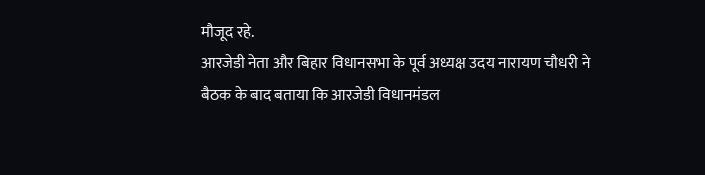मौजूद रहे.
आरजेडी नेता और बिहार विधानसभा के पूर्व अध्यक्ष उदय नारायण चौधरी ने बैठक के बाद बताया कि आरजेडी विधानमंडल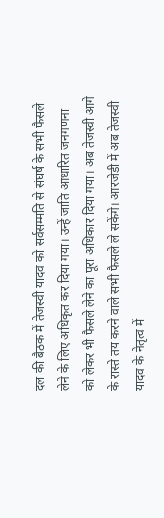दल की बैठक में तेजस्वी यादव को सर्वसम्मति से संघर्ष के सभी फैसले लेने के लिए अधिकृत कर दिया गया। उन्हें जाति आधारित जनगणना को लेकर भी फैसले लेने का पूरा अधिकार दिया गया। अब तेजस्वी आगे के रास्ते तय करने वाले सभी फैसले ले सकेंगे। आरजेडी में अब तेजस्वी यादव के नेतृत्व में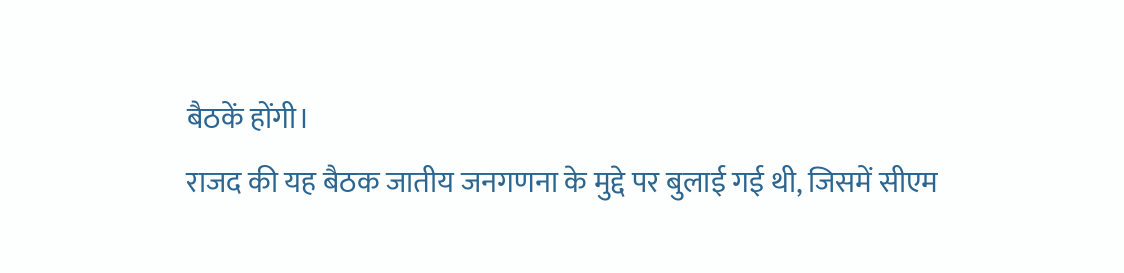बैठकें होंगी।
राजद की यह बैठक जातीय जनगणना के मुद्दे पर बुलाई गई थी, जिसमें सीएम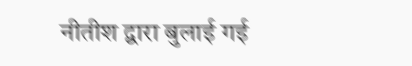नीतीश द्वारा बुलाई गई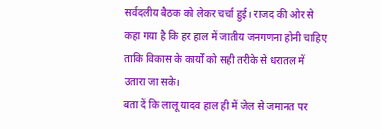सर्वदलीय बैठक को लेकर चर्चा हुई। राजद की ओर से कहा गया है कि हर हाल में जातीय जनगणना होनी चाहिए ताकि विकास के कार्यों को सही तरीके से धरातल में उतारा जा सके।
बता दें कि लालू यादव हाल ही में जेल से जमानत पर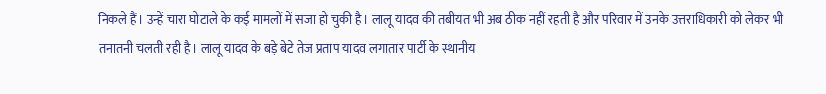निकले हैं। उन्हें चारा घोटाले के कई मामलों में सजा हो चुकी है। लालू यादव की तबीयत भी अब ठीक नहीं रहती है और परिवार में उनके उत्तराधिकारी को लेकर भी तनातनी चलती रही है। लालू यादव के बड़े बेटे तेज प्रताप यादव लगातार पार्टी के स्थानीय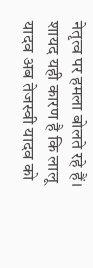नेतृत्व पर हमला बोलते रहे हैं। शायद यही कारण है कि लालू यादव अब तेजस्वी यादव को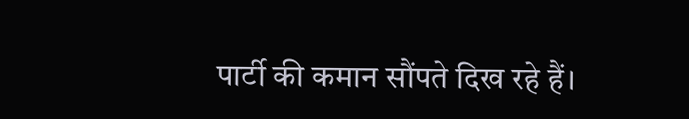पार्टी की कमान सौंपते दिख रहे हैं।